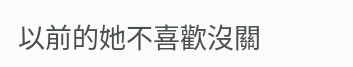以前的她不喜歡沒關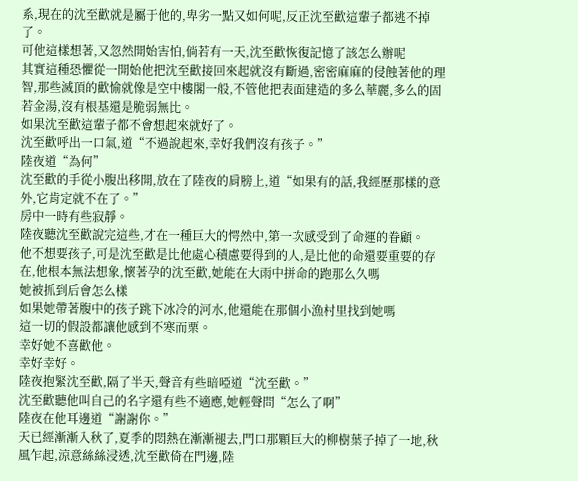系,現在的沈至歡就是屬于他的,卑劣一點又如何呢,反正沈至歡這輩子都逃不掉了。
可他這樣想著,又忽然開始害怕,倘若有一天,沈至歡恢復記憶了該怎么辦呢
其實這種恐懼從一開始他把沈至歡接回來起就沒有斷過,密密麻麻的侵蝕著他的理智,那些滅頂的歡愉就像是空中樓閣一般,不管他把表面建造的多么華麗,多么的固若金湯,沒有根基還是脆弱無比。
如果沈至歡這輩子都不會想起來就好了。
沈至歡呼出一口氣,道“不過說起來,幸好我們沒有孩子。”
陸夜道“為何”
沈至歡的手從小腹出移開,放在了陸夜的肩膀上,道“如果有的話,我經歷那樣的意外,它肯定就不在了。”
房中一時有些寂靜。
陸夜聽沈至歡說完這些,才在一種巨大的愕然中,第一次感受到了命運的眷顧。
他不想要孩子,可是沈至歡是比他處心積慮要得到的人,是比他的命還要重要的存在,他根本無法想象,懷著孕的沈至歡,她能在大雨中拼命的跑那么久嗎
她被抓到后會怎么樣
如果她帶著腹中的孩子跳下冰冷的河水,他還能在那個小漁村里找到她嗎
這一切的假設都讓他感到不寒而栗。
幸好她不喜歡他。
幸好幸好。
陸夜抱緊沈至歡,隔了半天,聲音有些暗啞道“沈至歡。”
沈至歡聽他叫自己的名字還有些不適應,她輕聲問“怎么了啊”
陸夜在他耳邊道“謝謝你。”
天已經漸漸入秋了,夏季的悶熱在漸漸褪去,門口那顆巨大的柳樹葉子掉了一地,秋風乍起,涼意絲絲浸透,沈至歡倚在門邊,陸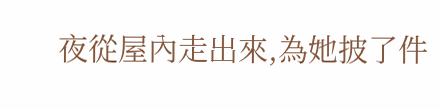夜從屋內走出來,為她披了件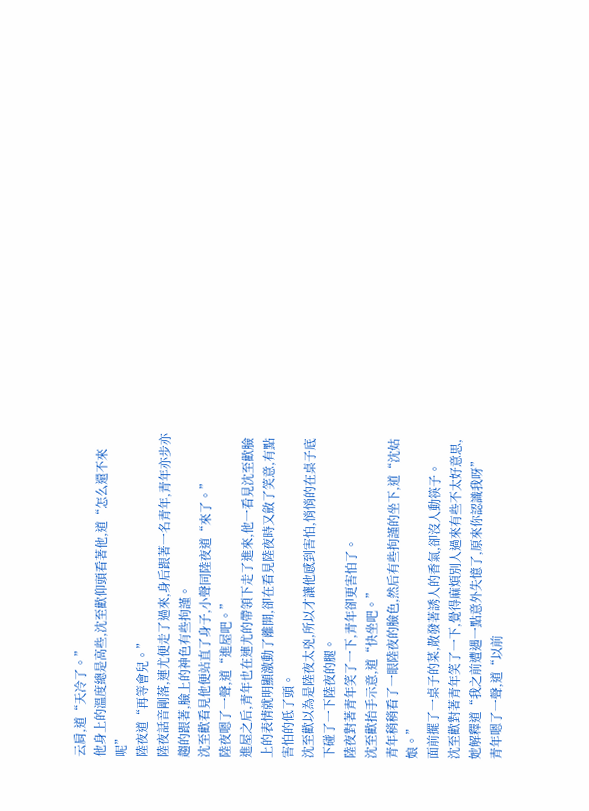云肩,道“天冷了。”
他身上的溫度總是高些,沈至歡仰頭看著他,道“怎么還不來呢”
陸夜道“再等會兒。”
陸夜話音剛落,連尤便走了過來,身后跟著一名青年,青年亦步亦趨的跟著,臉上的神色有些拘謹。
沈至歡看見他便站直了身子,小聲同陸夜道“來了。”
陸夜嗯了一聲,道“進屋吧。”
進屋之后,青年也在連尤的帶領下走了進來,他一看見沈至歡臉上的表情就明顯激動了離開,卻在看見陸夜時又斂了笑意,有點害怕的低了頭。
沈至歡以為是陸夜太兇,所以才讓他感到害怕,悄悄的在桌子底下碰了一下陸夜的腿。
陸夜對著青年笑了一下,青年卻更害怕了。
沈至歡抬手示意,道“快坐吧。”
青年稍稍看了一眼陸夜的臉色,然后有些拘謹的坐下,道“沈姑娘。”
面前擺了一桌子的菜,散發著誘人的香氣,卻沒人動筷子。
沈至歡對著青年笑了一下,覺得麻煩別人過來有些不太好意思,她解釋道“我之前遭遇一點意外失憶了,原來你認識我呀”
青年嗯了一聲,道“以前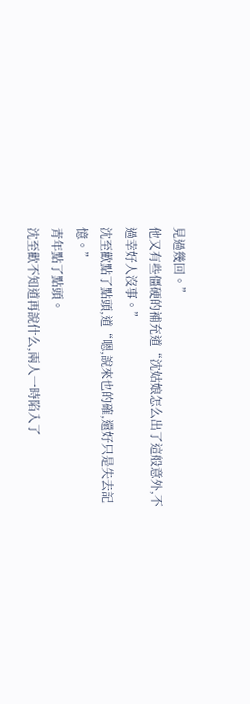見過幾回。”
他又有些僵硬的補充道“沈姑娘怎么出了這般意外,不過幸好人沒事。”
沈至歡點了點頭,道“嗯,說來也的確,還好只是失去記憶。”
青年點了點頭。
沈至歡不知道再說什么,兩人一時陷入了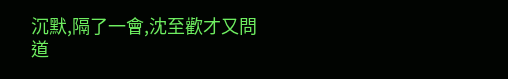沉默,隔了一會,沈至歡才又問道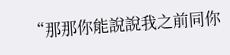“那那你能說說我之前同你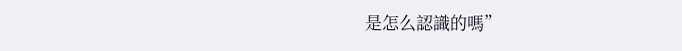是怎么認識的嗎”